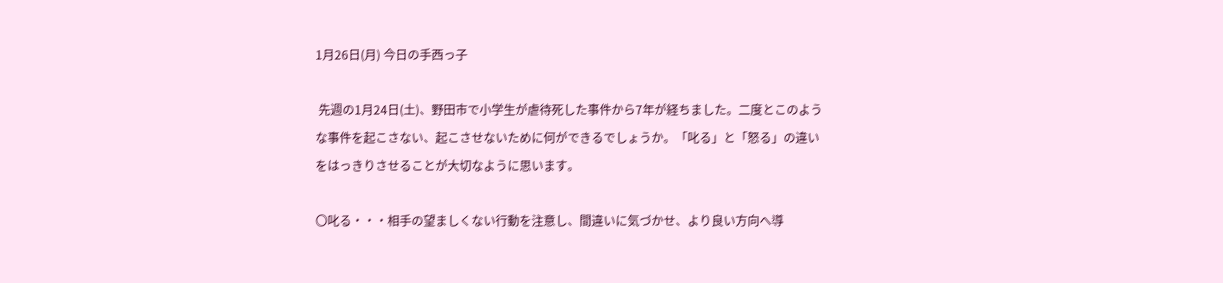1月26日(月) 今日の手西っ子

 先週の1月24日(土)、野田市で小学生が虐待死した事件から7年が経ちました。二度とこのような事件を起こさない、起こさせないために何ができるでしょうか。「叱る」と「怒る」の違いをはっきりさせることが大切なように思います。

〇叱る・・・相手の望ましくない行動を注意し、間違いに気づかせ、より良い方向へ導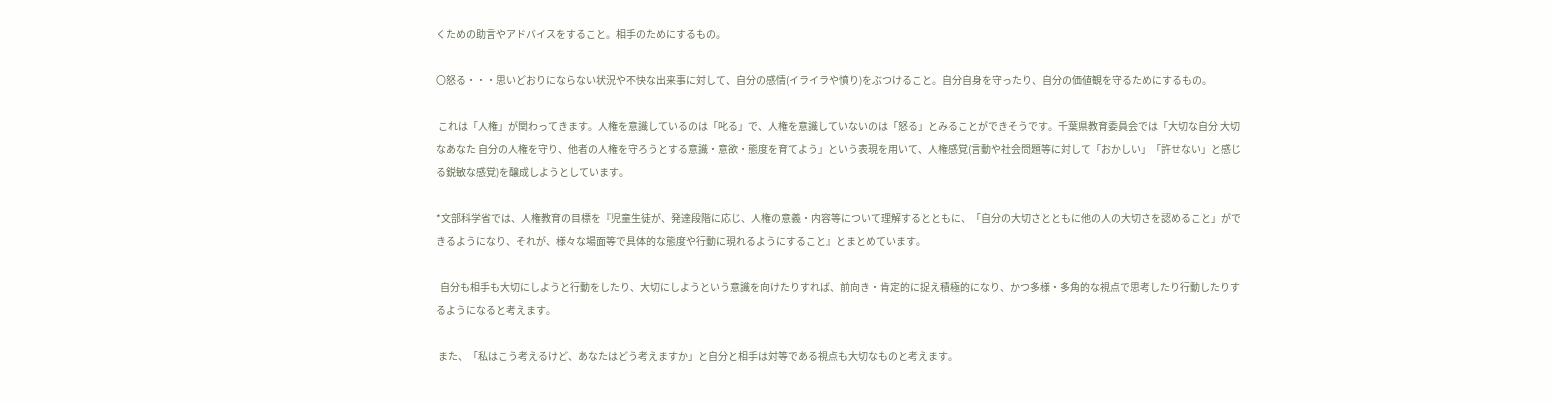くための助言やアドバイスをすること。相手のためにするもの。

〇怒る・・・思いどおりにならない状況や不快な出来事に対して、自分の感情(イライラや憤り)をぶつけること。自分自身を守ったり、自分の価値観を守るためにするもの。

 これは「人権」が関わってきます。人権を意識しているのは「叱る」で、人権を意識していないのは「怒る」とみることができそうです。千葉県教育委員会では「大切な自分 大切なあなた 自分の人権を守り、他者の人権を守ろうとする意識・意欲・態度を育てよう」という表現を用いて、人権感覚(言動や社会問題等に対して「おかしい」「許せない」と感じる鋭敏な感覚)を醸成しようとしています。

*文部科学省では、人権教育の目標を『児童生徒が、発達段階に応じ、人権の意義・内容等について理解するとともに、「自分の大切さとともに他の人の大切さを認めること」ができるようになり、それが、様々な場面等で具体的な態度や行動に現れるようにすること』とまとめています。

  自分も相手も大切にしようと行動をしたり、大切にしようという意識を向けたりすれば、前向き・肯定的に捉え積極的になり、かつ多様・多角的な視点で思考したり行動したりするようになると考えます。

 また、「私はこう考えるけど、あなたはどう考えますか」と自分と相手は対等である視点も大切なものと考えます。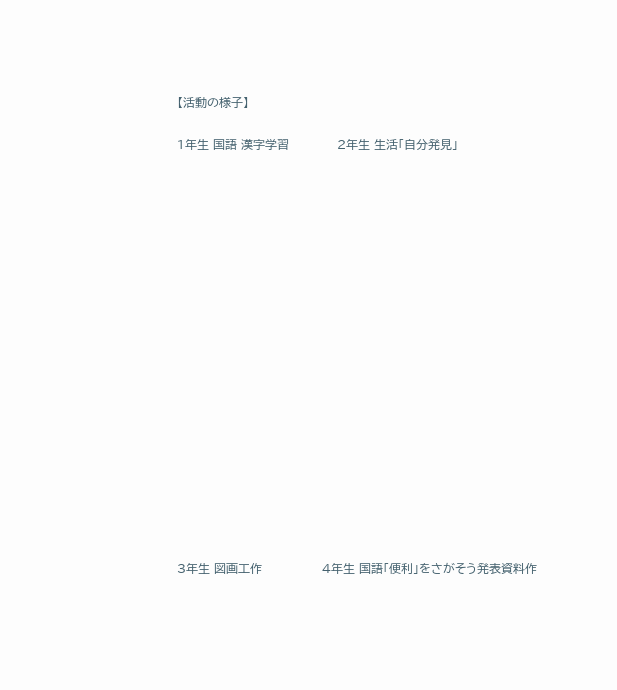【活動の様子】

1年生 国語 漢字学習            2年生 生活「自分発見」



















3年生 図画工作               4年生 国語「便利」をさがそう発表資料作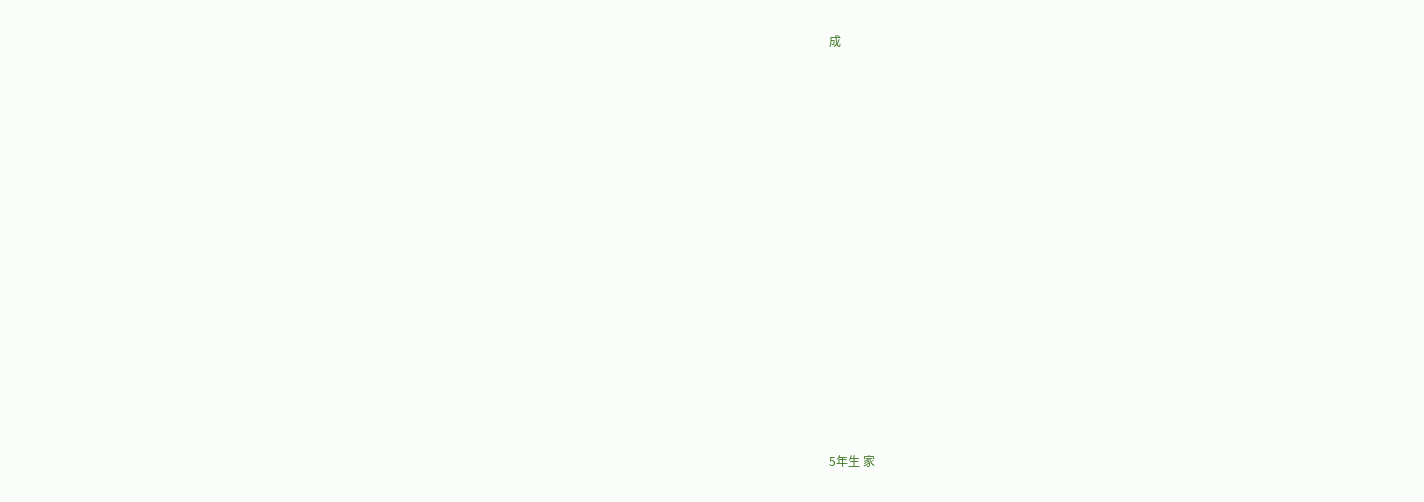成



















5年生 家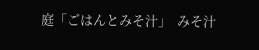庭「ごはんとみそ汁」  みそ汁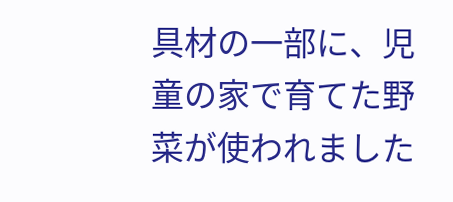具材の一部に、児童の家で育てた野菜が使われました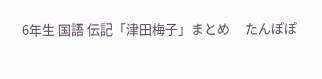6年生 国語 伝記「津田梅子」まとめ     たんぽぽ